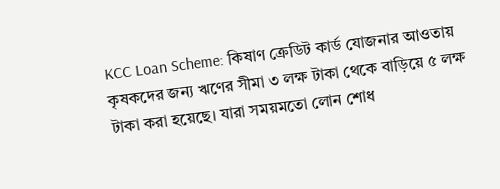KCC Loan Scheme: কিষাণ ক্রেডিট কার্ড যোজনার আওতায় কৃষকদের জন্য ঋণের সীমা ৩ লক্ষ টাকা থেকে বাড়িয়ে ৫ লক্ষ টাকা করা হয়েছে। যারা সময়মতো লোন শোধ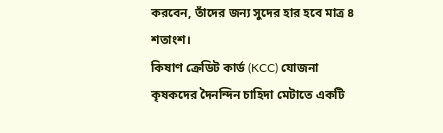করবেন, তাঁদের জন্য সুদের হার হবে মাত্র ৪ শতাংশ।
কিষাণ ক্রেডিট কার্ড (KCC) যোজনা কৃষকদের দৈনন্দিন চাহিদা মেটাতে একটি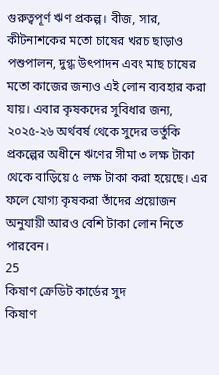গুরুত্বপূর্ণ ঋণ প্রকল্প। বীজ, সার, কীটনাশকের মতো চাষের খরচ ছাড়াও পশুপালন, দুগ্ধ উৎপাদন এবং মাছ চাষের মতো কাজের জন্যও এই লোন ব্যবহার করা যায়। এবার কৃষকদের সুবিধার জন্য, ২০২৫-২৬ অর্থবর্ষ থেকে সুদের ভর্তুকি প্রকল্পের অধীনে ঋণের সীমা ৩ লক্ষ টাকা থেকে বাড়িয়ে ৫ লক্ষ টাকা করা হয়েছে। এর ফলে যোগ্য কৃষকরা তাঁদের প্রয়োজন অনুযায়ী আরও বেশি টাকা লোন নিতে পারবেন।
25
কিষাণ ক্রেডিট কার্ডের সুদ
কিষাণ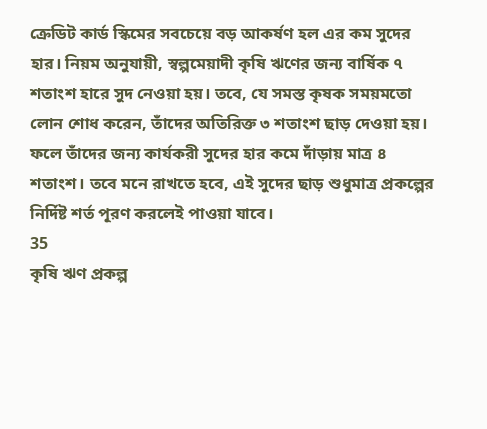ক্রেডিট কার্ড স্কিমের সবচেয়ে বড় আকর্ষণ হল এর কম সুদের হার। নিয়ম অনুযায়ী, স্বল্পমেয়াদী কৃষি ঋণের জন্য বার্ষিক ৭ শতাংশ হারে সুদ নেওয়া হয়। তবে, যে সমস্ত কৃষক সময়মতো লোন শোধ করেন, তাঁদের অতিরিক্ত ৩ শতাংশ ছাড় দেওয়া হয়। ফলে তাঁদের জন্য কার্যকরী সুদের হার কমে দাঁড়ায় মাত্র ৪ শতাংশ। তবে মনে রাখতে হবে, এই সুদের ছাড় শুধুমাত্র প্রকল্পের নির্দিষ্ট শর্ত পূরণ করলেই পাওয়া যাবে।
35
কৃষি ঋণ প্রকল্প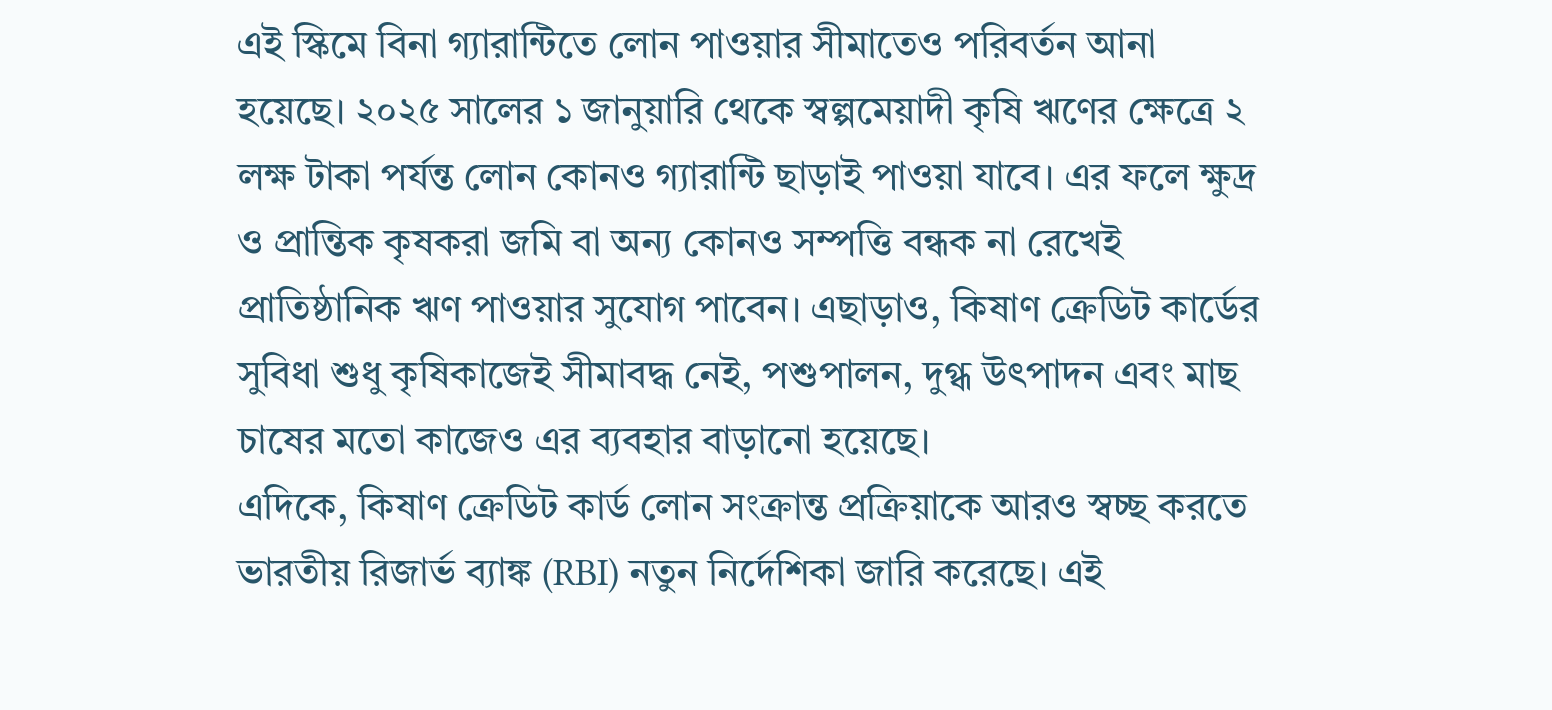এই স্কিমে বিনা গ্যারান্টিতে লোন পাওয়ার সীমাতেও পরিবর্তন আনা হয়েছে। ২০২৫ সালের ১ জানুয়ারি থেকে স্বল্পমেয়াদী কৃষি ঋণের ক্ষেত্রে ২ লক্ষ টাকা পর্যন্ত লোন কোনও গ্যারান্টি ছাড়াই পাওয়া যাবে। এর ফলে ক্ষুদ্র ও প্রান্তিক কৃষকরা জমি বা অন্য কোনও সম্পত্তি বন্ধক না রেখেই প্রাতিষ্ঠানিক ঋণ পাওয়ার সুযোগ পাবেন। এছাড়াও, কিষাণ ক্রেডিট কার্ডের সুবিধা শুধু কৃষিকাজেই সীমাবদ্ধ নেই, পশুপালন, দুগ্ধ উৎপাদন এবং মাছ চাষের মতো কাজেও এর ব্যবহার বাড়ানো হয়েছে।
এদিকে, কিষাণ ক্রেডিট কার্ড লোন সংক্রান্ত প্রক্রিয়াকে আরও স্বচ্ছ করতে ভারতীয় রিজার্ভ ব্যাঙ্ক (RBI) নতুন নির্দেশিকা জারি করেছে। এই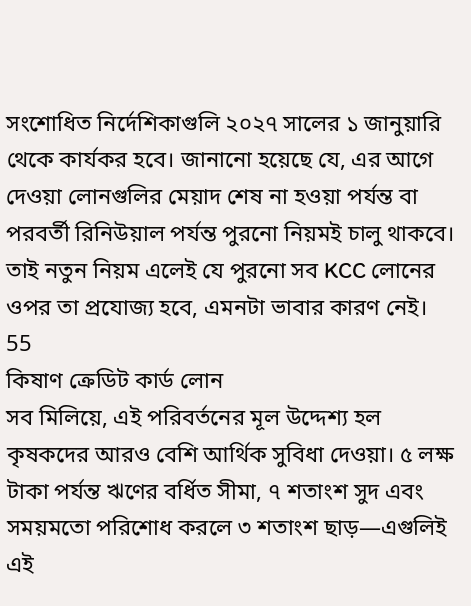সংশোধিত নির্দেশিকাগুলি ২০২৭ সালের ১ জানুয়ারি থেকে কার্যকর হবে। জানানো হয়েছে যে, এর আগে দেওয়া লোনগুলির মেয়াদ শেষ না হওয়া পর্যন্ত বা পরবর্তী রিনিউয়াল পর্যন্ত পুরনো নিয়মই চালু থাকবে। তাই নতুন নিয়ম এলেই যে পুরনো সব KCC লোনের ওপর তা প্রযোজ্য হবে, এমনটা ভাবার কারণ নেই।
55
কিষাণ ক্রেডিট কার্ড লোন
সব মিলিয়ে, এই পরিবর্তনের মূল উদ্দেশ্য হল কৃষকদের আরও বেশি আর্থিক সুবিধা দেওয়া। ৫ লক্ষ টাকা পর্যন্ত ঋণের বর্ধিত সীমা, ৭ শতাংশ সুদ এবং সময়মতো পরিশোধ করলে ৩ শতাংশ ছাড়—এগুলিই এই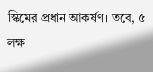স্কিমের প্রধান আকর্ষণ। তবে, ৫ লক্ষ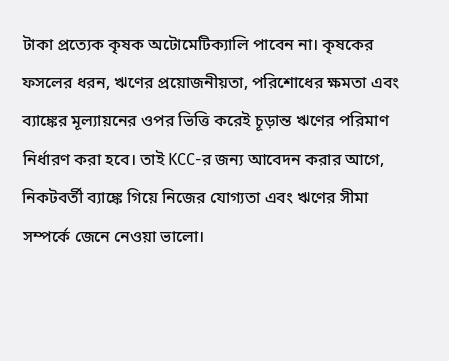টাকা প্রত্যেক কৃষক অটোমেটিক্যালি পাবেন না। কৃষকের ফসলের ধরন, ঋণের প্রয়োজনীয়তা, পরিশোধের ক্ষমতা এবং ব্যাঙ্কের মূল্যায়নের ওপর ভিত্তি করেই চূড়ান্ত ঋণের পরিমাণ নির্ধারণ করা হবে। তাই KCC-র জন্য আবেদন করার আগে, নিকটবর্তী ব্যাঙ্কে গিয়ে নিজের যোগ্যতা এবং ঋণের সীমা সম্পর্কে জেনে নেওয়া ভালো।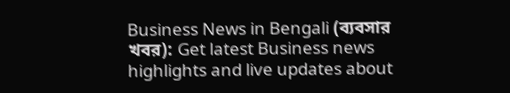Business News in Bengali (ব্যবসার খবর): Get latest Business news highlights and live updates about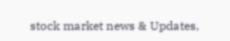stock market news & Updates,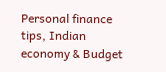Personal finance tips, Indian economy & Budget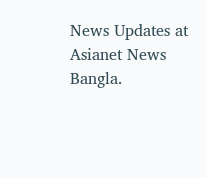News Updates at Asianet News Bangla.